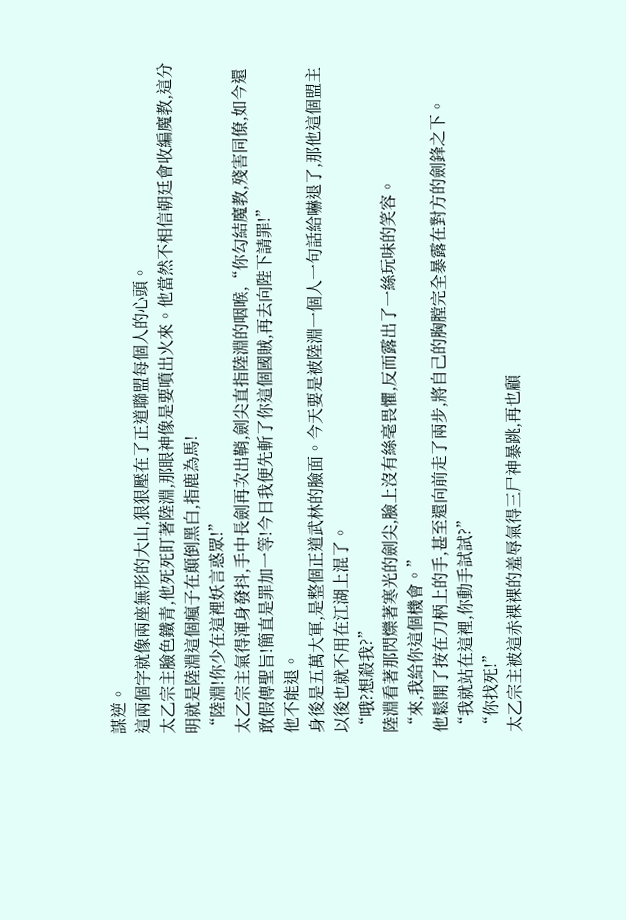謀逆。
這兩個字就像兩座無形的大山,狠狠壓在了正道聯盟每個人的心頭。
太乙宗主臉色鐵青,他死死盯著陸淵,那眼神像是要噴出火來。他當然不相信朝廷會收編魔教,這分明就是陸淵這個瘋子在顛倒黑白,指鹿為馬!
“陸淵!你少在這裡妖言惑眾!”
太乙宗主氣得渾身發抖,手中長劍再次出鞘,劍尖直指陸淵的咽喉,“你勾結魔教,殘害同僚,如今還敢假傳聖旨!簡直是罪加一等!今日我便先斬了你這個國賊,再去向陛下請罪!”
他不能退。
身後是五萬大軍,是整個正道武林的臉面。今天要是被陸淵一個人一句話給嚇退了,那他這個盟主以後也就不用在江湖上混了。
“哦?想殺我?”
陸淵看著那閃爍著寒光的劍尖,臉上沒有絲毫畏懼,反而露出了一絲玩味的笑容。
“來,我給你這個機會。”
他鬆開了按在刀柄上的手,甚至還向前走了兩步,將自己的胸膛完全暴露在對方的劍鋒之下。
“我就站在這裡,你動手試試?”
“你找死!”
太乙宗主被這赤裸裸的羞辱氣得三尸神暴跳,再也顧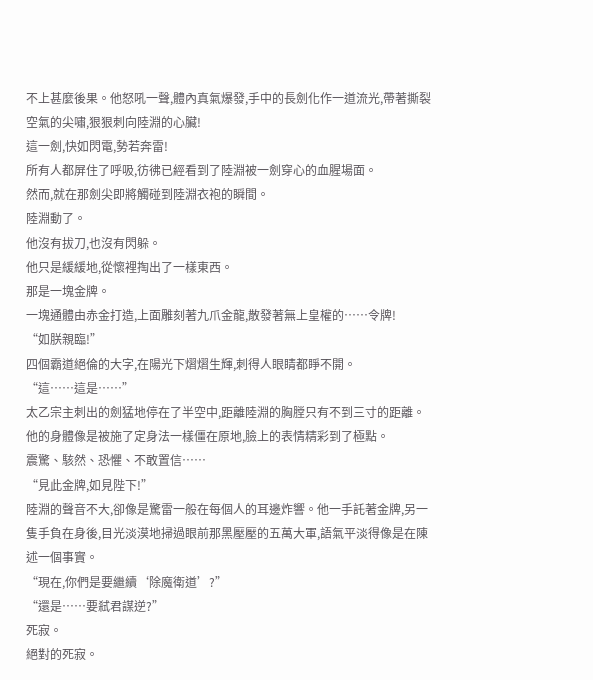不上甚麼後果。他怒吼一聲,體內真氣爆發,手中的長劍化作一道流光,帶著撕裂空氣的尖嘯,狠狠刺向陸淵的心臟!
這一劍,快如閃電,勢若奔雷!
所有人都屏住了呼吸,彷彿已經看到了陸淵被一劍穿心的血腥場面。
然而,就在那劍尖即將觸碰到陸淵衣袍的瞬間。
陸淵動了。
他沒有拔刀,也沒有閃躲。
他只是緩緩地,從懷裡掏出了一樣東西。
那是一塊金牌。
一塊通體由赤金打造,上面雕刻著九爪金龍,散發著無上皇權的……令牌!
“如朕親臨!”
四個霸道絕倫的大字,在陽光下熠熠生輝,刺得人眼睛都睜不開。
“這……這是……”
太乙宗主刺出的劍猛地停在了半空中,距離陸淵的胸膛只有不到三寸的距離。他的身體像是被施了定身法一樣僵在原地,臉上的表情精彩到了極點。
震驚、駭然、恐懼、不敢置信……
“見此金牌,如見陛下!”
陸淵的聲音不大,卻像是驚雷一般在每個人的耳邊炸響。他一手託著金牌,另一隻手負在身後,目光淡漠地掃過眼前那黑壓壓的五萬大軍,語氣平淡得像是在陳述一個事實。
“現在,你們是要繼續‘除魔衛道’?”
“還是……要弒君謀逆?”
死寂。
絕對的死寂。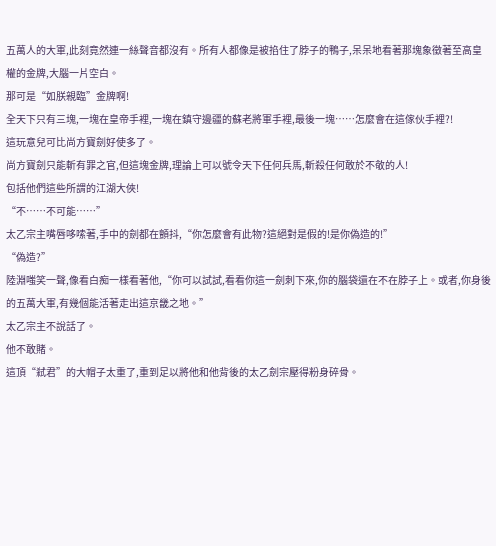五萬人的大軍,此刻竟然連一絲聲音都沒有。所有人都像是被掐住了脖子的鴨子,呆呆地看著那塊象徵著至高皇權的金牌,大腦一片空白。
那可是“如朕親臨”金牌啊!
全天下只有三塊,一塊在皇帝手裡,一塊在鎮守邊疆的蘇老將軍手裡,最後一塊……怎麼會在這傢伙手裡?!
這玩意兒可比尚方寶劍好使多了。
尚方寶劍只能斬有罪之官,但這塊金牌,理論上可以號令天下任何兵馬,斬殺任何敢於不敬的人!
包括他們這些所謂的江湖大俠!
“不……不可能……”
太乙宗主嘴唇哆嗦著,手中的劍都在顫抖,“你怎麼會有此物?這絕對是假的!是你偽造的!”
“偽造?”
陸淵嗤笑一聲,像看白痴一樣看著他,“你可以試試,看看你這一劍刺下來,你的腦袋還在不在脖子上。或者,你身後的五萬大軍,有幾個能活著走出這京畿之地。”
太乙宗主不說話了。
他不敢賭。
這頂“弒君”的大帽子太重了,重到足以將他和他背後的太乙劍宗壓得粉身碎骨。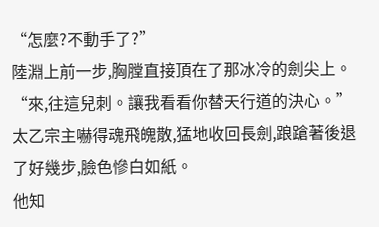“怎麼?不動手了?”
陸淵上前一步,胸膛直接頂在了那冰冷的劍尖上。
“來,往這兒刺。讓我看看你替天行道的決心。”
太乙宗主嚇得魂飛魄散,猛地收回長劍,踉蹌著後退了好幾步,臉色慘白如紙。
他知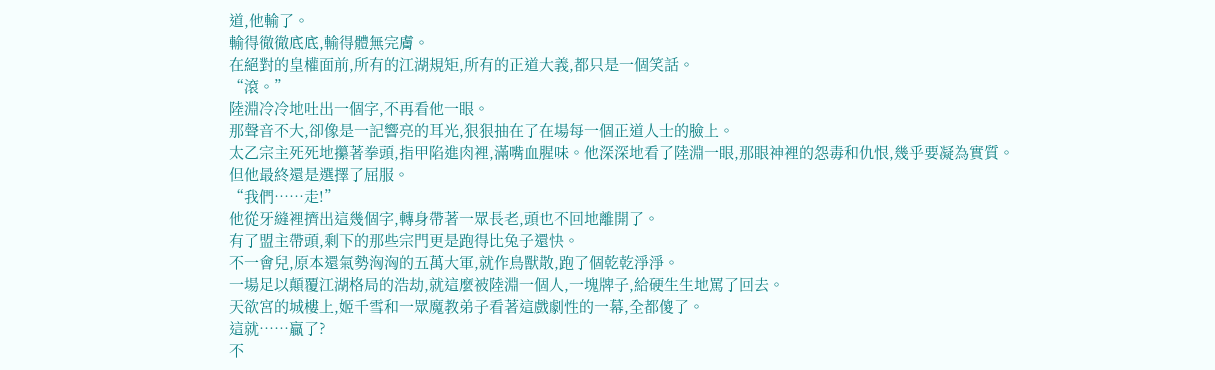道,他輸了。
輸得徹徹底底,輸得體無完膚。
在絕對的皇權面前,所有的江湖規矩,所有的正道大義,都只是一個笑話。
“滾。”
陸淵冷冷地吐出一個字,不再看他一眼。
那聲音不大,卻像是一記響亮的耳光,狠狠抽在了在場每一個正道人士的臉上。
太乙宗主死死地攥著拳頭,指甲陷進肉裡,滿嘴血腥味。他深深地看了陸淵一眼,那眼神裡的怨毒和仇恨,幾乎要凝為實質。
但他最終還是選擇了屈服。
“我們……走!”
他從牙縫裡擠出這幾個字,轉身帶著一眾長老,頭也不回地離開了。
有了盟主帶頭,剩下的那些宗門更是跑得比兔子還快。
不一會兒,原本還氣勢洶洶的五萬大軍,就作鳥獸散,跑了個乾乾淨淨。
一場足以顛覆江湖格局的浩劫,就這麼被陸淵一個人,一塊牌子,給硬生生地罵了回去。
天欲宮的城樓上,姬千雪和一眾魔教弟子看著這戲劇性的一幕,全都傻了。
這就……贏了?
不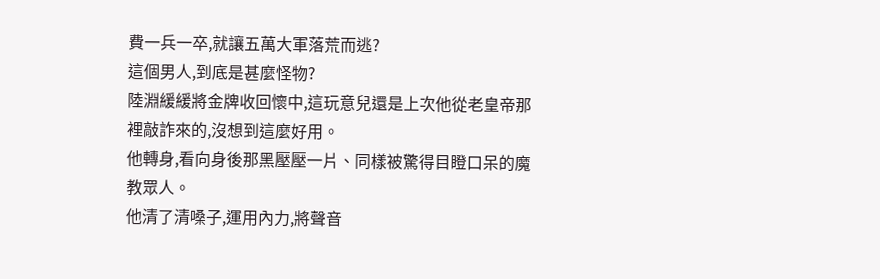費一兵一卒,就讓五萬大軍落荒而逃?
這個男人,到底是甚麼怪物?
陸淵緩緩將金牌收回懷中,這玩意兒還是上次他從老皇帝那裡敲詐來的,沒想到這麼好用。
他轉身,看向身後那黑壓壓一片、同樣被驚得目瞪口呆的魔教眾人。
他清了清嗓子,運用內力,將聲音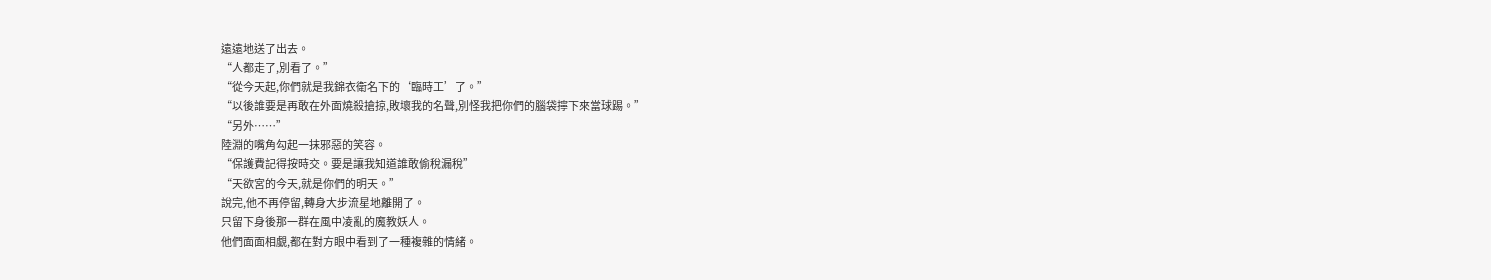遠遠地送了出去。
“人都走了,別看了。”
“從今天起,你們就是我錦衣衛名下的‘臨時工’了。”
“以後誰要是再敢在外面燒殺搶掠,敗壞我的名聲,別怪我把你們的腦袋擰下來當球踢。”
“另外……”
陸淵的嘴角勾起一抹邪惡的笑容。
“保護費記得按時交。要是讓我知道誰敢偷稅漏稅”
“天欲宮的今天,就是你們的明天。”
說完,他不再停留,轉身大步流星地離開了。
只留下身後那一群在風中凌亂的魔教妖人。
他們面面相覷,都在對方眼中看到了一種複雜的情緒。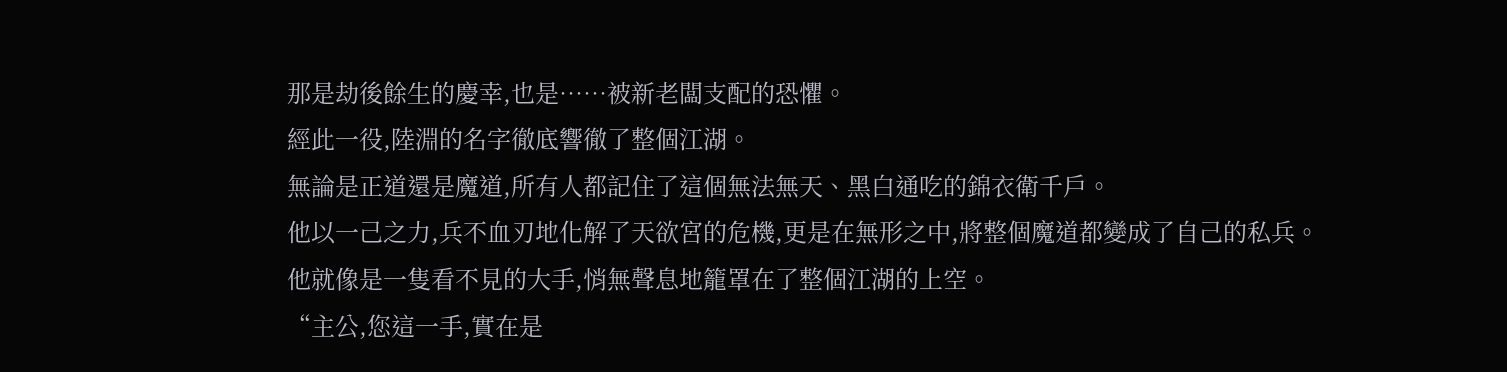那是劫後餘生的慶幸,也是……被新老闆支配的恐懼。
經此一役,陸淵的名字徹底響徹了整個江湖。
無論是正道還是魔道,所有人都記住了這個無法無天、黑白通吃的錦衣衛千戶。
他以一己之力,兵不血刃地化解了天欲宮的危機,更是在無形之中,將整個魔道都變成了自己的私兵。
他就像是一隻看不見的大手,悄無聲息地籠罩在了整個江湖的上空。
“主公,您這一手,實在是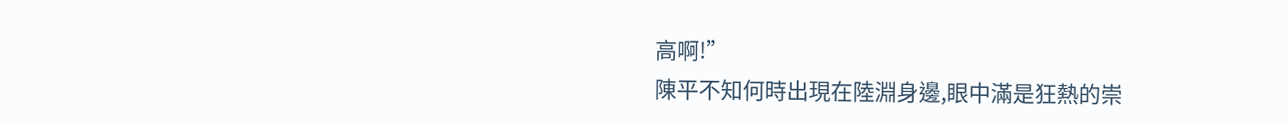高啊!”
陳平不知何時出現在陸淵身邊,眼中滿是狂熱的崇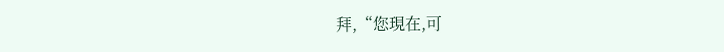拜,“您現在,可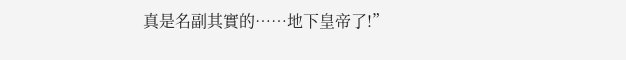真是名副其實的……地下皇帝了!”